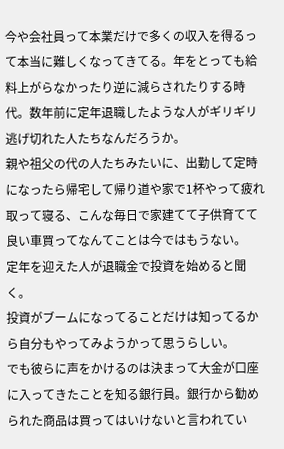今や会社員って本業だけで多くの収入を得るって本当に難しくなってきてる。年をとっても給料上がらなかったり逆に減らされたりする時代。数年前に定年退職したような人がギリギリ逃げ切れた人たちなんだろうか。
親や祖父の代の人たちみたいに、出勤して定時になったら帰宅して帰り道や家で1杯やって疲れ取って寝る、こんな毎日で家建てて子供育てて良い車買ってなんてことは今ではもうない。
定年を迎えた人が退職金で投資を始めると聞く。
投資がブームになってることだけは知ってるから自分もやってみようかって思うらしい。
でも彼らに声をかけるのは決まって大金が口座に入ってきたことを知る銀行員。銀行から勧められた商品は買ってはいけないと言われてい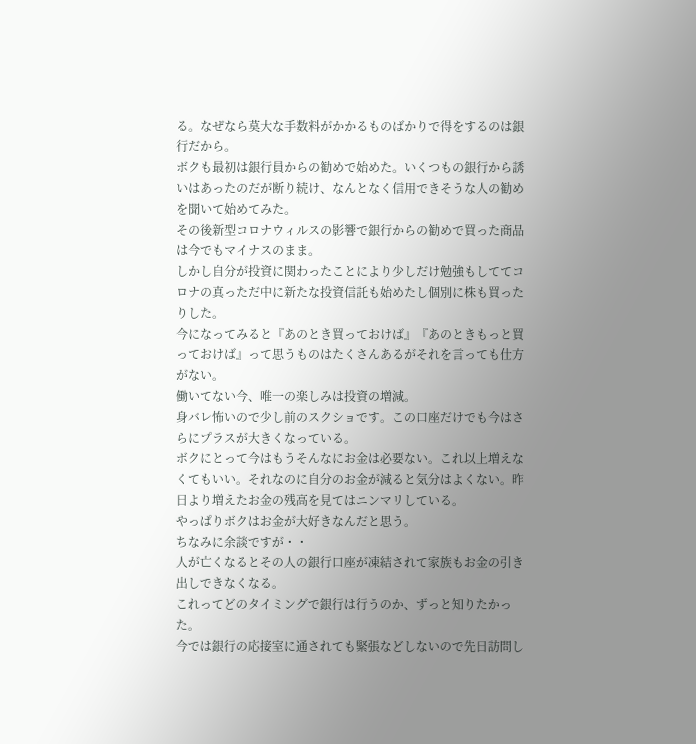る。なぜなら莫大な手数料がかかるものばかりで得をするのは銀行だから。
ボクも最初は銀行員からの勧めで始めた。いくつもの銀行から誘いはあったのだが断り続け、なんとなく信用できそうな人の勧めを聞いて始めてみた。
その後新型コロナウィルスの影響で銀行からの勧めで買った商品は今でもマイナスのまま。
しかし自分が投資に関わったことにより少しだけ勉強もしててコロナの真っただ中に新たな投資信託も始めたし個別に株も買ったりした。
今になってみると『あのとき買っておけば』『あのときもっと買っておけば』って思うものはたくさんあるがそれを言っても仕方がない。
働いてない今、唯一の楽しみは投資の増減。
身バレ怖いので少し前のスクショです。この口座だけでも今はさらにプラスが大きくなっている。
ボクにとって今はもうそんなにお金は必要ない。これ以上増えなくてもいい。それなのに自分のお金が減ると気分はよくない。昨日より増えたお金の残高を見てはニンマリしている。
やっぱりボクはお金が大好きなんだと思う。
ちなみに余談ですが・・
人が亡くなるとその人の銀行口座が凍結されて家族もお金の引き出しできなくなる。
これってどのタイミングで銀行は行うのか、ずっと知りたかった。
今では銀行の応接室に通されても緊張などしないので先日訪問し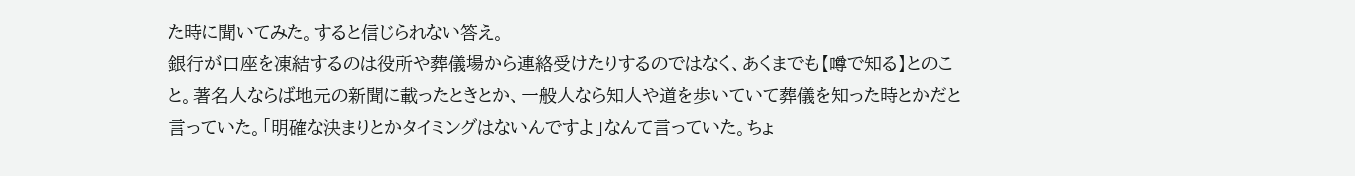た時に聞いてみた。すると信じられない答え。
銀行が口座を凍結するのは役所や葬儀場から連絡受けたりするのではなく、あくまでも【噂で知る】とのこと。著名人ならば地元の新聞に載ったときとか、一般人なら知人や道を歩いていて葬儀を知った時とかだと言っていた。「明確な決まりとかタイミングはないんですよ」なんて言っていた。ちょ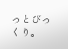っとびっくり。